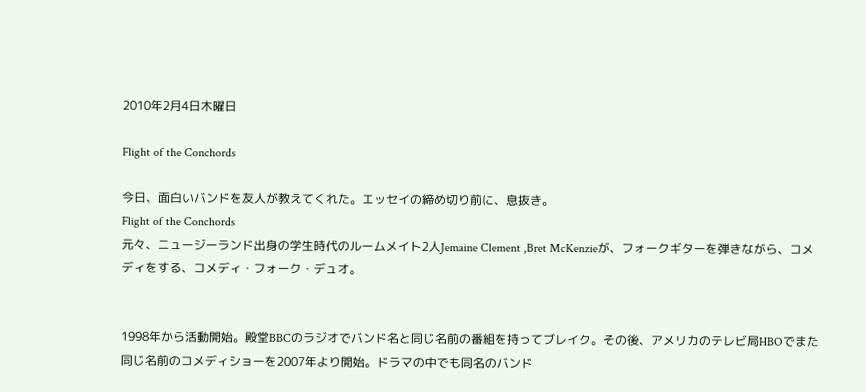2010年2月4日木曜日

Flight of the Conchords

今日、面白いバンドを友人が教えてくれた。エッセイの締め切り前に、息抜き。
Flight of the Conchords
元々、ニュージーランド出身の学生時代のルームメイト2人Jemaine Clement ,Bret McKenzieが、フォークギターを弾きながら、コメディをする、コメディ・フォーク・デュオ。


1998年から活動開始。殿堂BBCのラジオでバンド名と同じ名前の番組を持ってブレイク。その後、アメリカのテレビ局HBOでまた同じ名前のコメディショーを2007年より開始。ドラマの中でも同名のバンド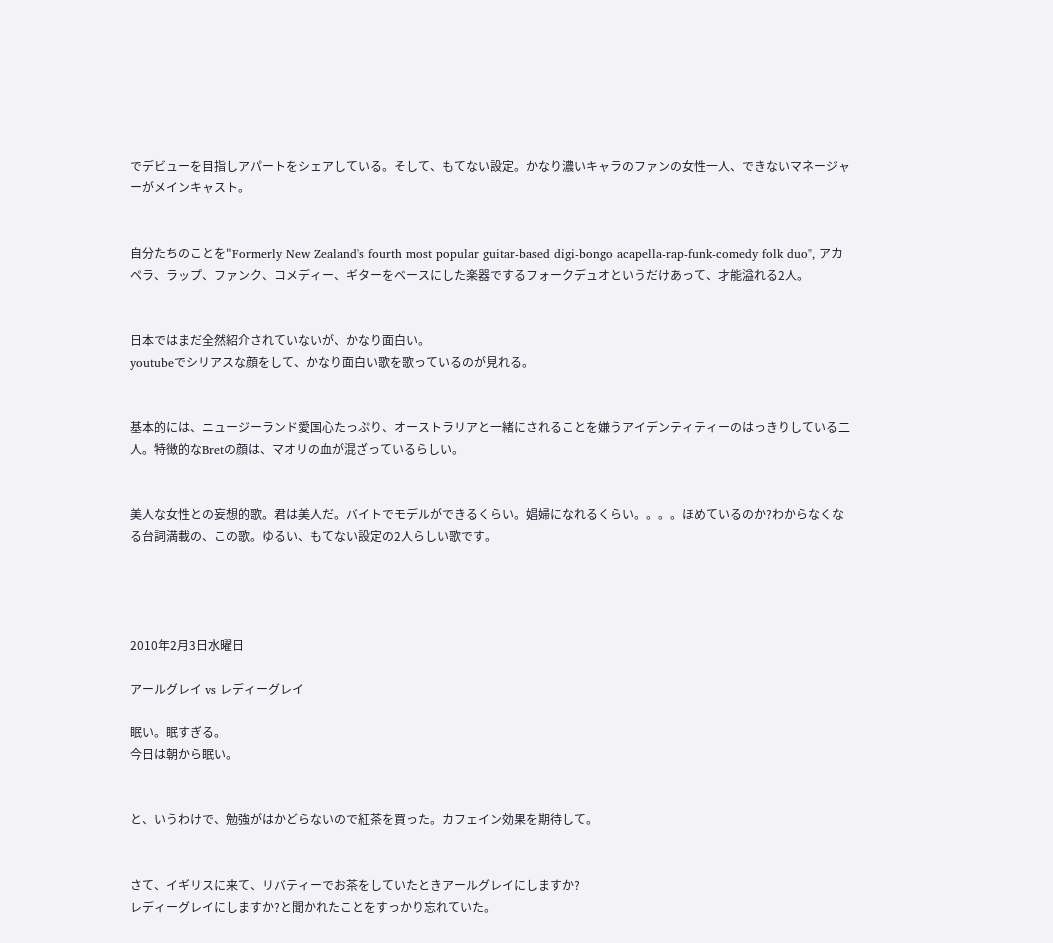でデビューを目指しアパートをシェアしている。そして、もてない設定。かなり濃いキャラのファンの女性一人、できないマネージャーがメインキャスト。


自分たちのことを"Formerly New Zealand's fourth most popular guitar-based digi-bongo acapella-rap-funk-comedy folk duo", アカペラ、ラップ、ファンク、コメディー、ギターをベースにした楽器でするフォークデュオというだけあって、才能溢れる2人。


日本ではまだ全然紹介されていないが、かなり面白い。
youtubeでシリアスな顔をして、かなり面白い歌を歌っているのが見れる。


基本的には、ニュージーランド愛国心たっぷり、オーストラリアと一緒にされることを嫌うアイデンティティーのはっきりしている二人。特徴的なBretの顔は、マオリの血が混ざっているらしい。


美人な女性との妄想的歌。君は美人だ。バイトでモデルができるくらい。娼婦になれるくらい。。。。ほめているのか?わからなくなる台詞満載の、この歌。ゆるい、もてない設定の2人らしい歌です。




2010年2月3日水曜日

アールグレイ vs レディーグレイ

眠い。眠すぎる。
今日は朝から眠い。


と、いうわけで、勉強がはかどらないので紅茶を買った。カフェイン効果を期待して。


さて、イギリスに来て、リバティーでお茶をしていたときアールグレイにしますか?
レディーグレイにしますか?と聞かれたことをすっかり忘れていた。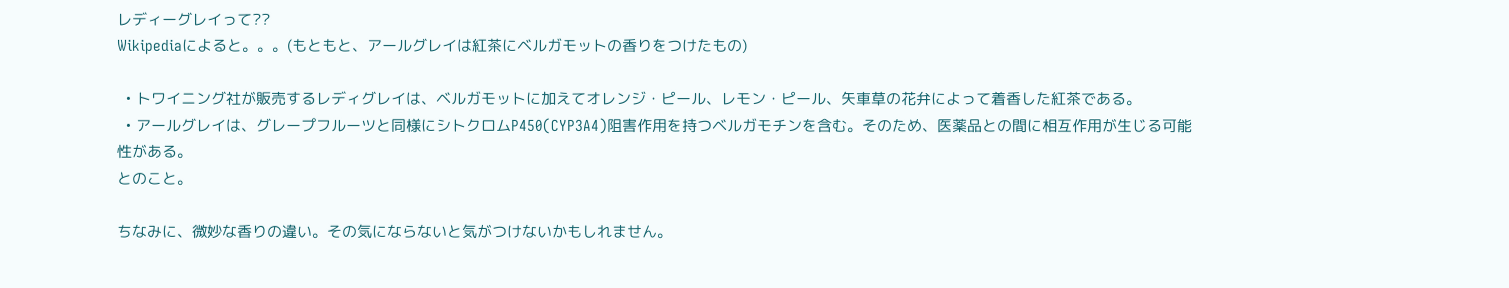レディーグレイって??
Wikipediaによると。。。(もともと、アールグレイは紅茶にベルガモットの香りをつけたもの)

  • トワイニング社が販売するレディグレイは、ベルガモットに加えてオレンジ・ピール、レモン・ピール、矢車草の花弁によって着香した紅茶である。
  • アールグレイは、グレープフルーツと同様にシトクロムP450(CYP3A4)阻害作用を持つベルガモチンを含む。そのため、医薬品との間に相互作用が生じる可能性がある。
とのこと。

ちなみに、微妙な香りの違い。その気にならないと気がつけないかもしれません。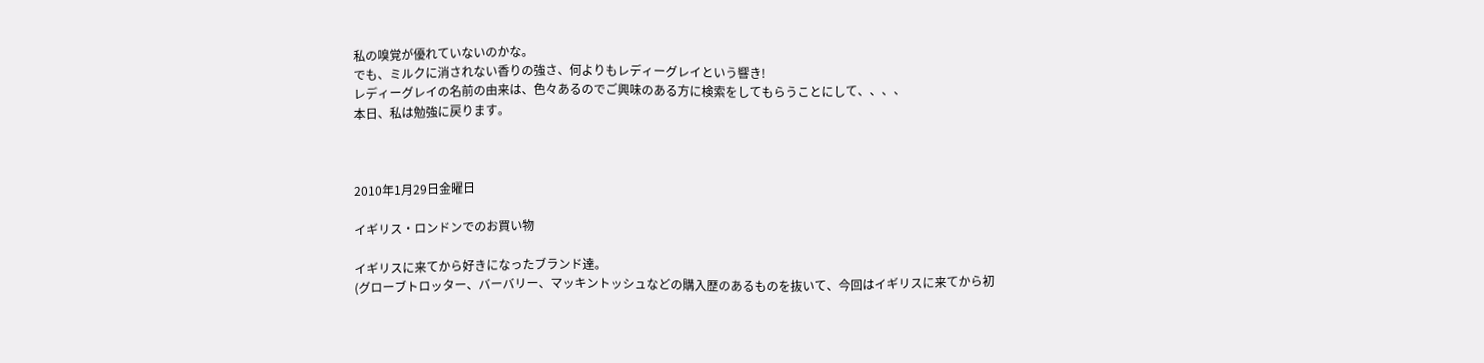私の嗅覚が優れていないのかな。
でも、ミルクに消されない香りの強さ、何よりもレディーグレイという響き!
レディーグレイの名前の由来は、色々あるのでご興味のある方に検索をしてもらうことにして、、、、
本日、私は勉強に戻ります。



2010年1月29日金曜日

イギリス・ロンドンでのお買い物

イギリスに来てから好きになったブランド達。
(グローブトロッター、バーバリー、マッキントッシュなどの購入歴のあるものを抜いて、今回はイギリスに来てから初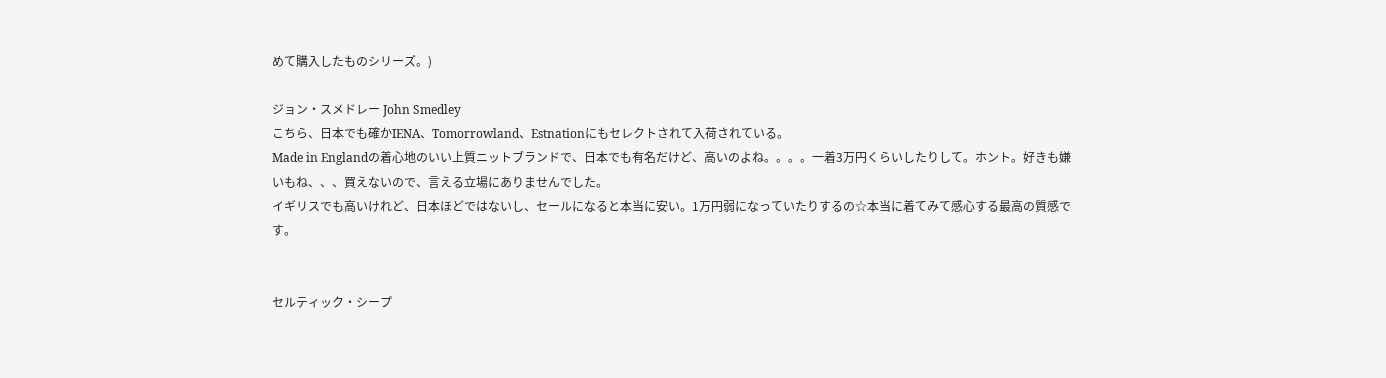めて購入したものシリーズ。)

ジョン・スメドレー John Smedley
こちら、日本でも確かIENA、Tomorrowland、Estnationにもセレクトされて入荷されている。
Made in Englandの着心地のいい上質ニットブランドで、日本でも有名だけど、高いのよね。。。。一着3万円くらいしたりして。ホント。好きも嫌いもね、、、買えないので、言える立場にありませんでした。
イギリスでも高いけれど、日本ほどではないし、セールになると本当に安い。1万円弱になっていたりするの☆本当に着てみて感心する最高の質感です。


セルティック・シープ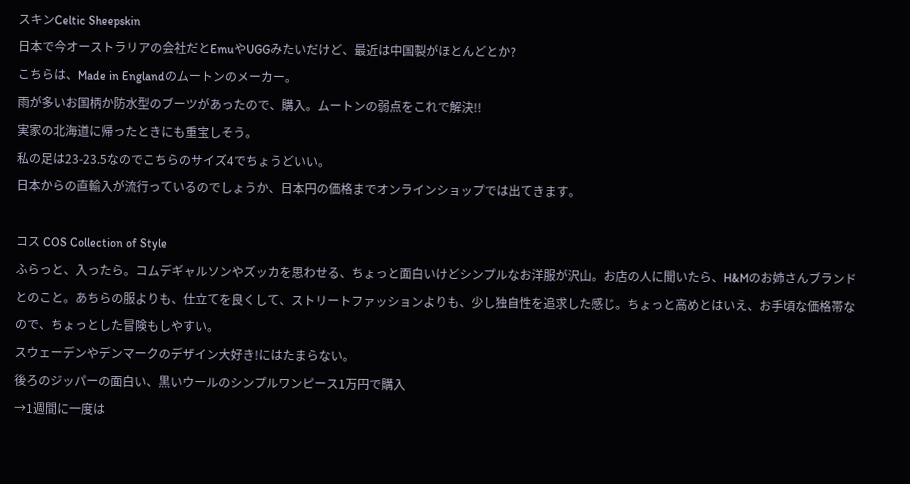スキンCeltic Sheepskin
日本で今オーストラリアの会社だとEmuやUGGみたいだけど、最近は中国製がほとんどとか?
こちらは、Made in Englandのムートンのメーカー。
雨が多いお国柄か防水型のブーツがあったので、購入。ムートンの弱点をこれで解決!!
実家の北海道に帰ったときにも重宝しそう。
私の足は23-23.5なのでこちらのサイズ4でちょうどいい。
日本からの直輸入が流行っているのでしょうか、日本円の価格までオンラインショップでは出てきます。

コス COS Collection of Style
ふらっと、入ったら。コムデギャルソンやズッカを思わせる、ちょっと面白いけどシンプルなお洋服が沢山。お店の人に聞いたら、H&Mのお姉さんブランドとのこと。あちらの服よりも、仕立てを良くして、ストリートファッションよりも、少し独自性を追求した感じ。ちょっと高めとはいえ、お手頃な価格帯なので、ちょっとした冒険もしやすい。
スウェーデンやデンマークのデザイン大好き!にはたまらない。
後ろのジッパーの面白い、黒いウールのシンプルワンピース1万円で購入
→1週間に一度は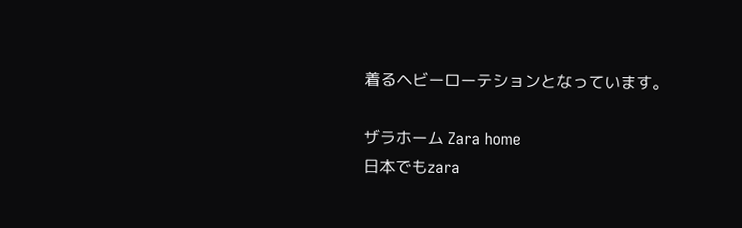着るヘビーローテションとなっています。

ザラホーム Zara home
日本でもzara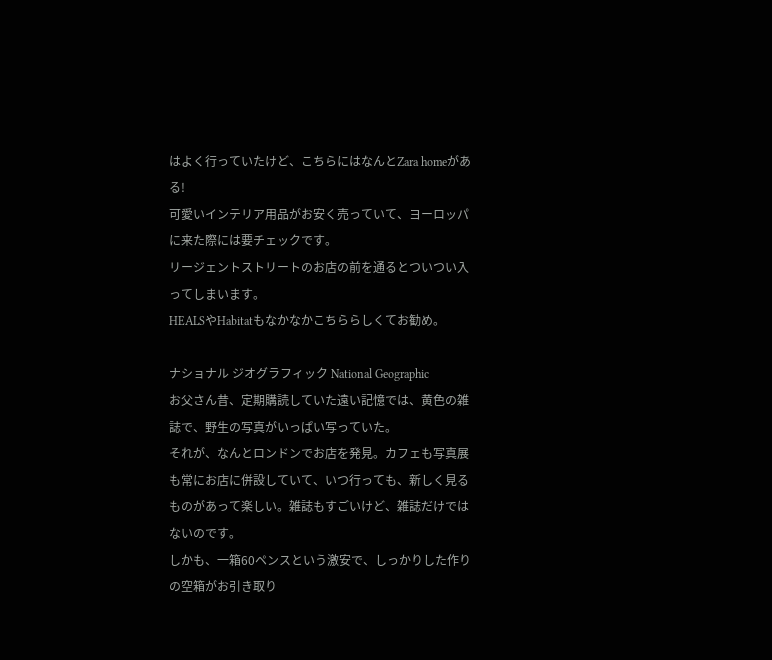はよく行っていたけど、こちらにはなんとZara homeがある!
可愛いインテリア用品がお安く売っていて、ヨーロッパに来た際には要チェックです。
リージェントストリートのお店の前を通るとついつい入ってしまいます。
HEALSやHabitatもなかなかこちららしくてお勧め。

ナショナル ジオグラフィック National Geographic
お父さん昔、定期購読していた遠い記憶では、黄色の雑誌で、野生の写真がいっぱい写っていた。
それが、なんとロンドンでお店を発見。カフェも写真展も常にお店に併設していて、いつ行っても、新しく見るものがあって楽しい。雑誌もすごいけど、雑誌だけではないのです。
しかも、一箱60ペンスという激安で、しっかりした作りの空箱がお引き取り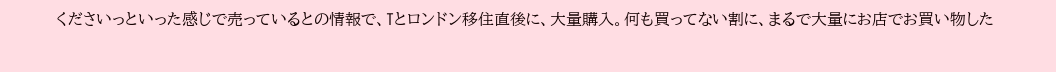くださいっといった感じで売っているとの情報で、Tとロンドン移住直後に、大量購入。何も買ってない割に、まるで大量にお店でお買い物した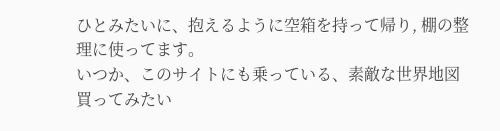ひとみたいに、抱えるように空箱を持って帰り, 棚の整理に使ってます。
いつか、このサイトにも乗っている、素敵な世界地図買ってみたい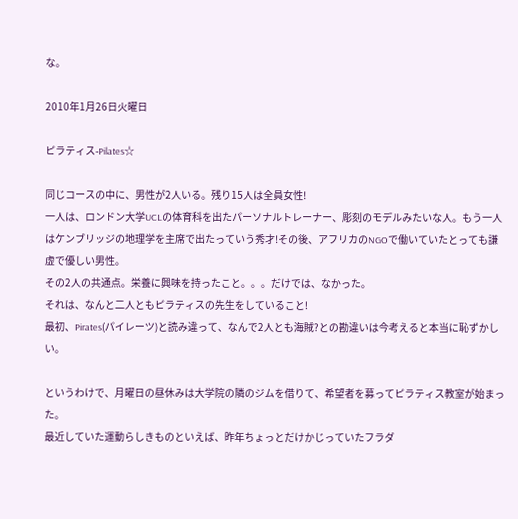な。

2010年1月26日火曜日

ピラティス-Pilates☆

同じコースの中に、男性が2人いる。残り15人は全員女性!
一人は、ロンドン大学UCLの体育科を出たパーソナルトレーナー、彫刻のモデルみたいな人。もう一人はケンブリッジの地理学を主席で出たっていう秀才!その後、アフリカのNGOで働いていたとっても謙虚で優しい男性。
その2人の共通点。栄養に興味を持ったこと。。。だけでは、なかった。
それは、なんと二人ともピラティスの先生をしていること!
最初、Pirates(パイレーツ)と読み違って、なんで2人とも海賊?との勘違いは今考えると本当に恥ずかしい。

というわけで、月曜日の昼休みは大学院の隣のジムを借りて、希望者を募ってピラティス教室が始まった。
最近していた運動らしきものといえば、昨年ちょっとだけかじっていたフラダ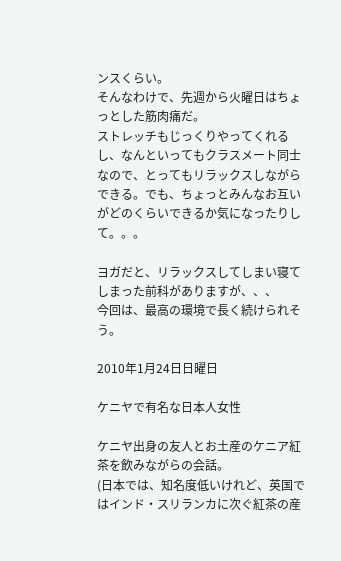ンスくらい。
そんなわけで、先週から火曜日はちょっとした筋肉痛だ。
ストレッチもじっくりやってくれるし、なんといってもクラスメート同士なので、とってもリラックスしながらできる。でも、ちょっとみんなお互いがどのくらいできるか気になったりして。。。

ヨガだと、リラックスしてしまい寝てしまった前科がありますが、、、
今回は、最高の環境で長く続けられそう。

2010年1月24日日曜日

ケニヤで有名な日本人女性

ケニヤ出身の友人とお土産のケニア紅茶を飲みながらの会話。
(日本では、知名度低いけれど、英国ではインド・スリランカに次ぐ紅茶の産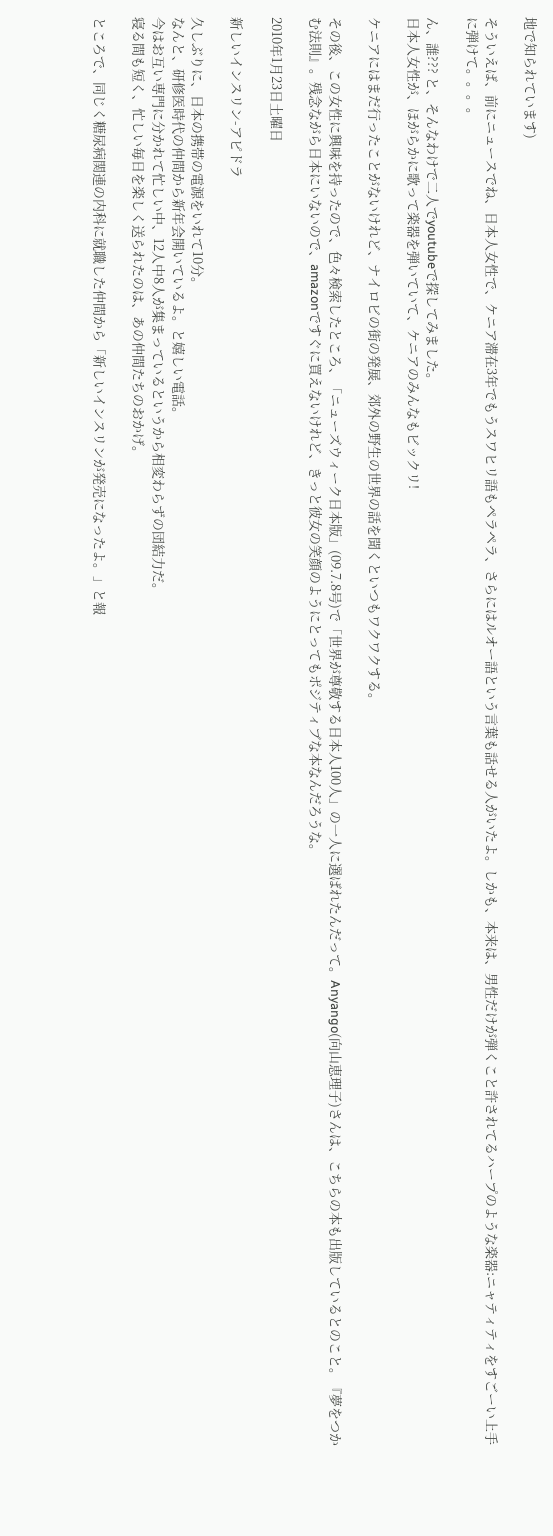地で知られています)

そういえば、前にニュースでね、日本人女性で、ケニア滞在3年でもうスワヒリ語もペラペラ、さらにはルオー語という言葉も話せる人がいたよ。しかも、本来は、男性だけが弾くこと許されてるハープのような楽器:ニャティティをすごーい上手に弾けて。。。。

ん、誰??? と、そんなわけで二人でyoutubeで探してみました。
日本人女性が、ほがらかに歌って楽器を弾いていて、ケニアのみんなもビックリ!

ケニアにはまだ行ったことがないけれど、ナイロビの街の発展、郊外の野生の世界の話を聞くといつもワクワクする。

その後、この女性に興味を持ったので、色々検索したところ、「ニューズウィーク日本版」(09.7.8号)で「世界が尊敬する日本人100人」の一人に選ばれたんだって。Anyango(向山恵理子)さんは、こちらの本も出版しているとのこと。『夢をつかむ法則』。残念ながら日本にいないので、amazonですぐに買えないけれど、きっと彼女の笑顔のようにとってもポジティブな本なんだろうな。

2010年1月23日土曜日

新しいインスリン-アピドラ

久しぶりに、日本の携帯の電源をいれて10分。
なんと、研修医時代の仲間から新年会開いているよ。と嬉しい電話。
今はお互い専門に分かれて忙しい中、12人中8人が集まっているというから相変わらずの団結力だ。
寝る間も短く、忙しい毎日を楽しく送られたのは、あの仲間たちのおかげ。

ところで、同じく糖尿病関連の内科に就職した仲間から「新しいインスリンが発売になったよ。」と報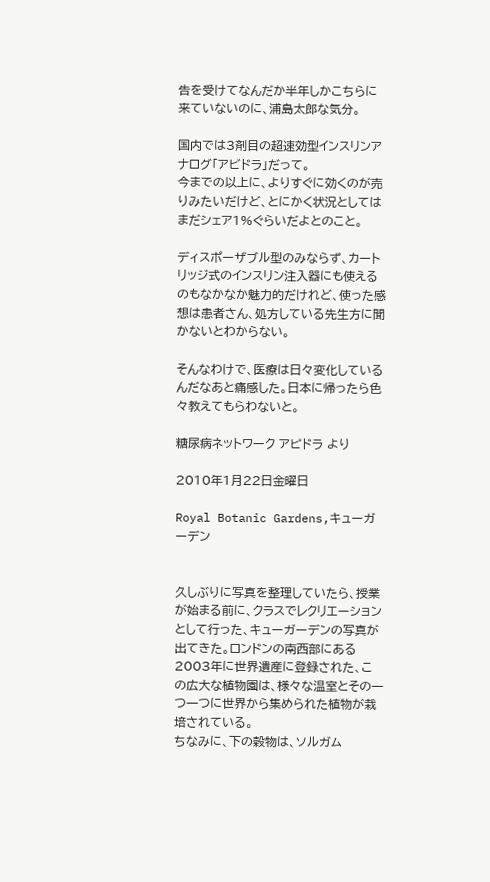告を受けてなんだか半年しかこちらに来ていないのに、浦島太郎な気分。

国内では3剤目の超速効型インスリンアナログ「アビドラ」だって。
今までの以上に、よりすぐに効くのが売りみたいだけど、とにかく状況としてはまだシェア1%ぐらいだよとのこと。

ディスポーザブル型のみならず、カートリッジ式のインスリン注入器にも使えるのもなかなか魅力的だけれど、使った感想は患者さん、処方している先生方に聞かないとわからない。

そんなわけで、医療は日々変化しているんだなあと痛感した。日本に帰ったら色々教えてもらわないと。

糖尿病ネットワーク アピドラ より

2010年1月22日金曜日

Royal Botanic Gardens,キューガーデン


久しぶりに写真を整理していたら、授業が始まる前に、クラスでレクリエーションとして行った、キューガーデンの写真が出てきた。ロンドンの南西部にある2003年に世界遺産に登録された、この広大な植物園は、様々な温室とその一つ一つに世界から集められた植物が栽培されている。
ちなみに、下の穀物は、ソルガム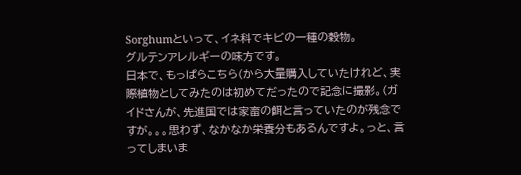Sorghumといって、イネ科でキビの一種の穀物。
グルテンアレルギーの味方です。
日本で、もっぱらこちら(から大量購入していたけれど、実際植物としてみたのは初めてだったので記念に撮影。(ガイドさんが、先進国では家畜の餌と言っていたのが残念ですが。。。思わず、なかなか栄養分もあるんですよ。っと、言ってしまいま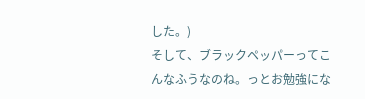した。)
そして、ブラックペッパーってこんなふうなのね。っとお勉強にな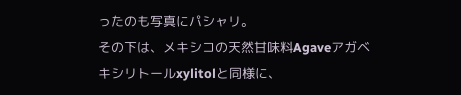ったのも写真にパシャリ。
その下は、メキシコの天然甘味料Agaveアガベ
キシリトールxylitolと同様に、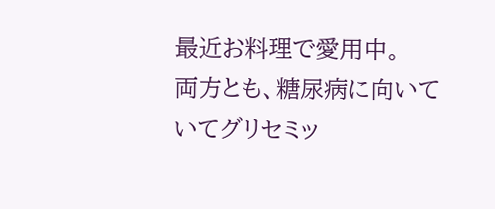最近お料理で愛用中。
両方とも、糖尿病に向いていてグリセミッ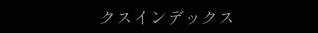クスインデックス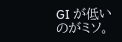GI が低いのがミソ。